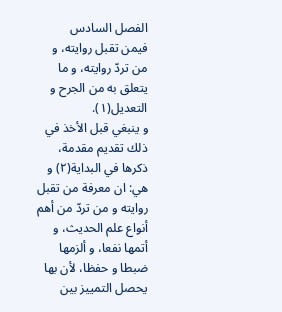الفصل السادس
فيمن تقبل روايته، و من تردّ روايته، و ما يتعلق به من الجرح و التعديل(١).
و ينبغي قبل الأخذ في ذلك تقديم مقدمة، ذكرها في البداية(٢) و هي: ان معرفة من تقبل روايته و من تردّ من أهم أنواع علم الحديث، و أتمها نفعا، و ألزمها ضبطا و حفظا، لأن بها يحصل التمييز بين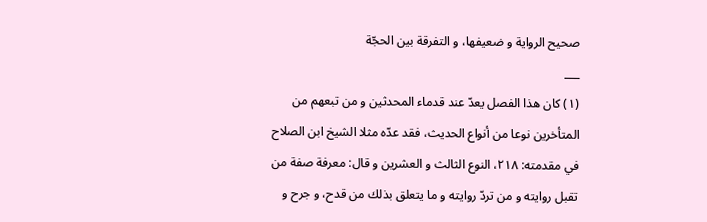صحيح الرواية و ضعيفها، و التفرقة بين الحجّة
___
(١) كان هذا الفصل يعدّ عند قدماء المحدثين و من تبعهم من المتأخرين نوعا من أنواع الحديث، فقد عدّه مثلا الشيخ ابن الصلاح في مقدمته: ٢١٨، النوع الثالث و العشرين و قال: معرفة صفة من تقبل روايته و من تردّ روايته و ما يتعلق بذلك من قدح، و جرح و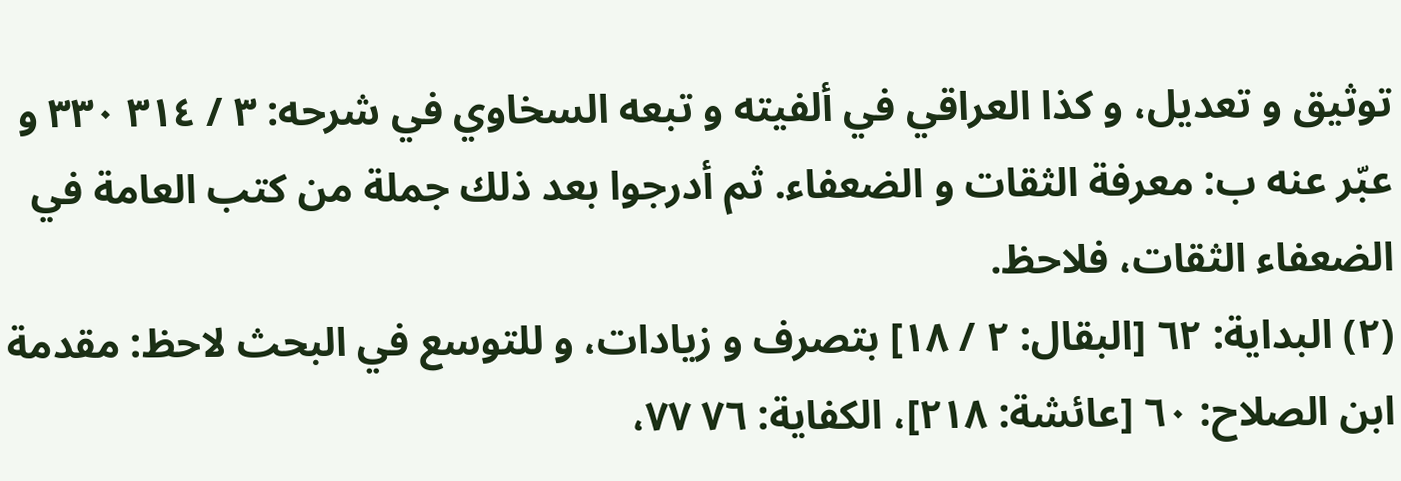توثيق و تعديل، و كذا العراقي في ألفيته و تبعه السخاوي في شرحه: ٣ / ٣١٤ ٣٣٠ و عبّر عنه ب: معرفة الثقات و الضعفاء. ثم أدرجوا بعد ذلك جملة من كتب العامة في الضعفاء الثقات، فلاحظ.
(٢) البداية: ٦٢ [البقال: ٢ / ١٨] بتصرف و زيادات، و للتوسع في البحث لاحظ: مقدمة ابن الصلاح: ٦٠ [عائشة: ٢١٨]، الكفاية: ٧٦ ٧٧،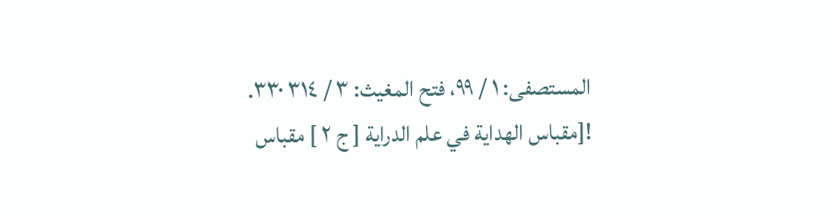المستصفى: ١ / ٩٩، فتح المغيث: ٣ / ٣١٤ ٣٣٠.
![مقباس الهداية في علم الدراية [ ج ٢ ] مقباس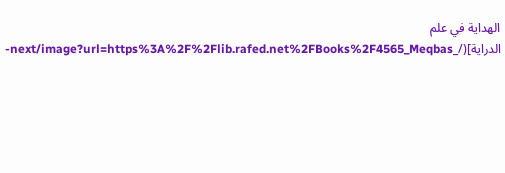الهداية في علم الدراية](/_next/image?url=https%3A%2F%2Flib.rafed.net%2FBooks%2F4565_Meqbas-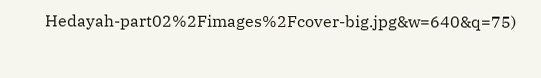Hedayah-part02%2Fimages%2Fcover-big.jpg&w=640&q=75)